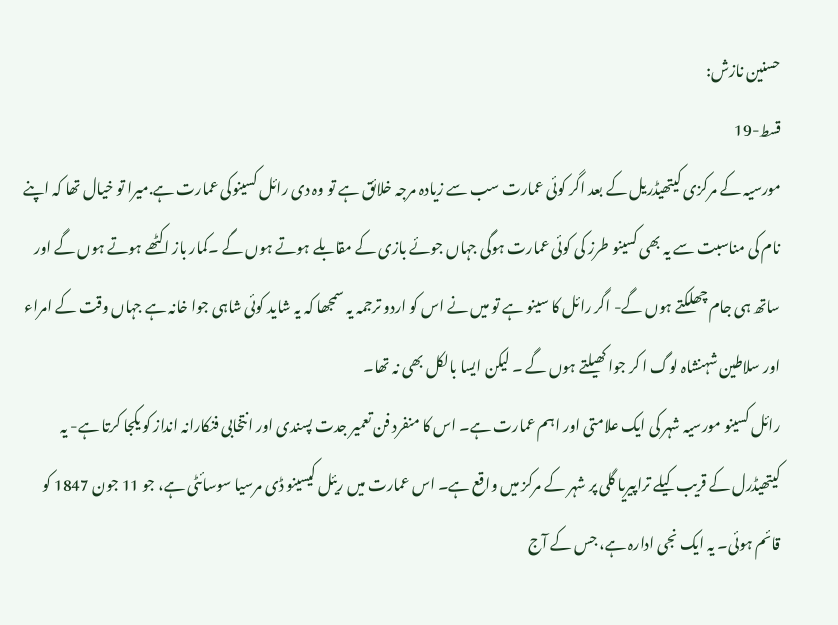حسنین نازش:
قسط-19
مورسیہ کے مرکزی کیتھیڈریل کے بعد اگر کوئی عمارت سب سے زیادہ مرجہ خلائق ہے تو وہ دی رائل کسینوکی عمارت ہے.میرا تو خیال تھا کہ اپنے نام کی مناسبت سے یہ بھی کسینو طرز کی کوئی عمارت ہوگی جہاں جوئے بازی کے مقابلے ہوتے ہوں گے ۔کمار باز اکٹھے ہوتے ہوں گے اور ساتھ ہی جام چھلکتے ہوں گے- اگر رائل کا سینو ہے تو میں نے اس کو اردو ترجمہ یہ سمجھا کہ یہ شاید کوئی شاہی جوا خانہ ہے جہاں وقت کے امراء اور سلاطین شہنشاہ لوگ ا کر جوا کھیلتے ہوں گے ۔ لیکن ایسا بالکل بھی نہ تھا۔
رائل کسینو مورسیہ شہر کی ایک علامتی اور اہم عمارت ہے۔ اس کا منفرد فن تعمیر جدت پسندی اور انتخابی فنکارانہ انداز کو یکجا کرتا ہے- یہ کیتھیڈرل کے قریب کیلے تراپیریا گلی پر شہر کے مرکز میں واقع ہے۔ اس عمارت میں ریئل کیسینو ڈی مرسیا سوسائٹی ہے، جو 11 جون 1847 کو قائم ہوئی۔ یہ ایک نجی ادارہ ہے، جس کے آج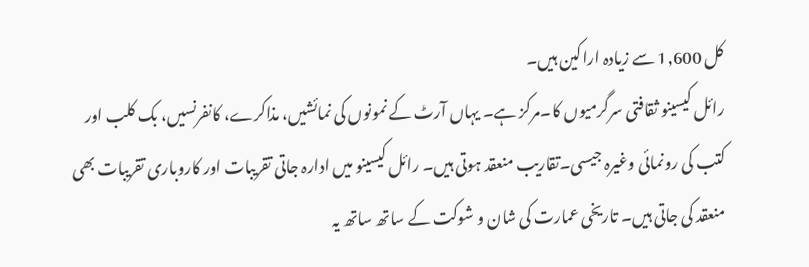کل 1,600 سے زیادہ اراکین ہیں۔
رائل کیسینو ثقافتی سرگرمیوں کا۔مرکز ہے۔ یہاں آرٹ کے نمونوں کی نمائشیں، مذاکرے، کانفرنسیں، بک کلب اور کتب کی رونمائی وغیرہ جیسی۔تقاریب منعقد ہوتی ہیں۔ رائل کیسینو میں ادارہ جاتی تقریبات اور کاروباری تقریبات بھی منعقد کی جاتی ہیں۔ تاریخی عمارت کی شان و شوکت کے ساتھ ساتھ یہ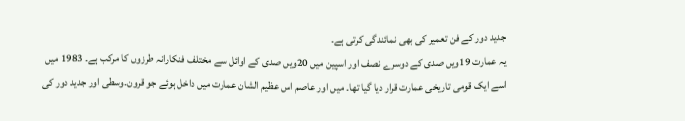جدید دور کے فن تعمیر کی بھی نمائندگی کرتی ہے۔
یہ عمارت 19ویں صدی کے دوسرے نصف اور اسپین میں 20ویں صدی کے اوائل سے مختلف فنکارانہ طرزوں کا مرکب ہے۔ 1983 میں اسے ایک قومی تاریخی عمارت قرار دیا گیا تھا۔ میں اور عاصم اس عظیم الشان عمارت میں داخل ہوئے جو قرون۔وسطی اور جدید دور کی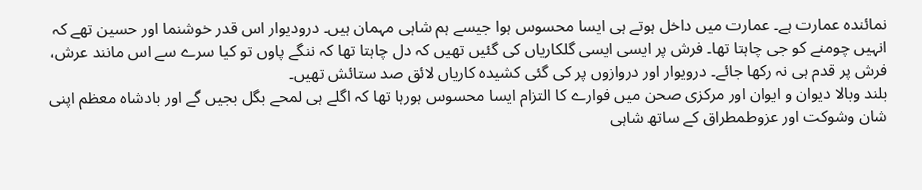نمائندہ عمارت ہے۔ عمارت میں داخل ہوتے ہی ایسا محسوس ہوا جیسے ہم شاہی مہمان ہیں۔ درودیوار اس قدر خوشنما اور حسین تھے کہ انہیں چومنے کو جی چاہتا تھا۔ فرش پر ایسی ایسی گلکاریاں کی گئیں تھیں کہ دل چاہتا تھا کہ ننگے پاوں تو کیا سرے سے اس مانند عرش، فرش پر قدم ہی نہ رکھا جائے۔ درویوار اور دروازوں پر کی گئی کشیدہ کاریاں لائق صد ستائش تھیں۔
بلند وبالا دیوان و ایوان اور مرکزی صحن میں فوارے کا التزام ایسا محسوس ہورہا تھا کہ اگلے ہی لمحے بگل بجیں گے اور بادشاہ معظم اپنی شان وشوکت اور عزوطمطراق کے ساتھ شاہی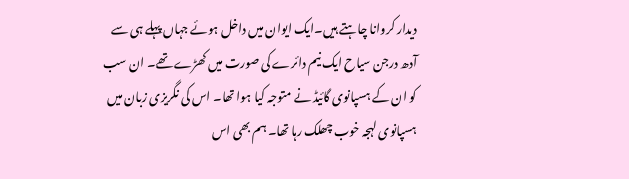دیدار کروانا چاہتے ہیں۔ایک ایوان میں داخل ہوئے جہاں پہلے ہی سے آدھ درجن سیاح ایک نیم دائرے کی صورت میں کھڑے تھے۔ ان سب کو ان کے ہسپانوی گائیڈ نے متوجہ کیا ہوا تھا۔ اس کی نگریزی زبان میں ہسپانوی لہجہ خوب چھلک رہا تھا۔ ہم بھی اس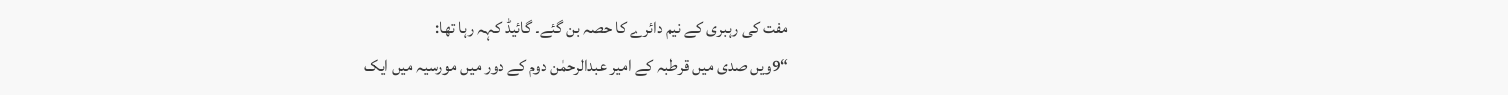مفت کی رہبری کے نیم دائرے کا حصہ بن گئے۔ گائیڈ کہہ رہا تھا:
“9ویں صدی میں قرطبہ کے امیر عبدالرحمٰن دوم کے دور میں مورسیہ میں ایک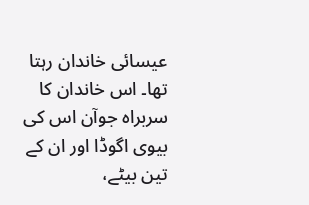عیسائی خاندان رہتا تھا۔ اس خاندان کا سربراہ جوآن اس کی بیوی اگوڈا اور ان کے تین بیٹے،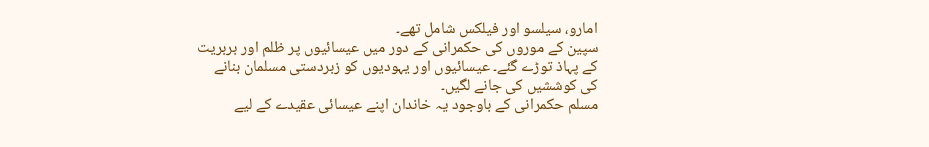امارو، سیلسو اور فیلکس شامل تھے۔
سپین کے موروں کی حکمرانی کے دور میں عیسائیوں پر ظلم اور بربریت کے پہاذ توڑے گئے۔ عیسائیوں اور یہودیوں کو زبردستی مسلمان بنانے کی کوششیں کی جانے لگیں۔
مسلم حکمرانی کے باوجود یہ خاندان اپنے عیسائی عقیدے کے لیے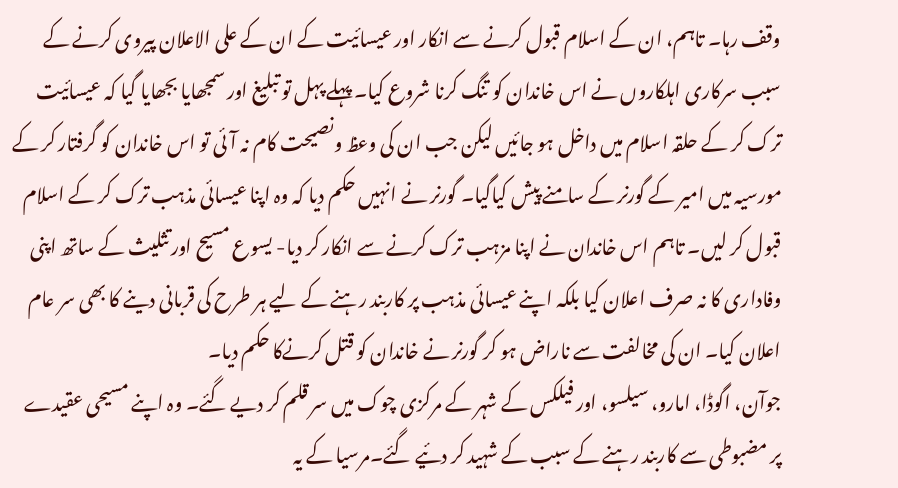وقف رہا۔ تاہم، ان کے اسلام قبول کرنے سے انکار اور عیسائیت کے ان کے علی الاعلان پیروی کرنے کے سبب سرکاری اہلکاروں نے اس خاندان کو تنگ کرنا شروع کیا۔ پہلے پہل تو تبلیغ اور سمجھایا بجھایا گیا کہ عیسائیت ترک کر کے حلقہ اسلام میں داخل ہو جائیں لیکن جب ان کی وعظ ونصیحت کام نہ آئی تو اس خاندان کو گرفتار کر کے مورسیہ میں امیر کے گورنر کے سامنے پیش کیاگیا۔ گورنر نے انہیں حکم دیا کہ وہ اپنا عیسائی مذہب ترک کر کے اسلام قبول کر لیں۔ تاہم اس خاندان نے اپنا مزہب ترک کرنے سے انکار کر دیا- یسوع مسیح اور تثلیث کے ساتھ اپنی وفاداری کا نہ صرف اعلان کیا بلکہ اپنے عیسائی مذہب پر کاربند رہنے کے لیے ہر طرح کی قربانی دینے کا بھی سر عام اعلان کیا۔ ان کی مخالفت سے ناراض ہو کر گورنر نے خاندان کو قتل کرنےکا حکم دیا۔
جوآن، اگوڈا، امارو، سیلسو، اور فیلکس کے شہر کے مرکزی چوک میں سر قلم کر دیے گئے۔ وہ اپنے مسیحی عقیدے پر مضبوطی سے کاربند رہنے کے سبب کے شہید کر دئیے گئے۔مرسیا کے یہ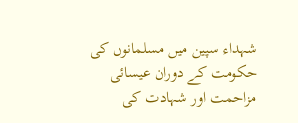شہداء سپین میں مسلمانوں کی حکومت کے دوران عیسائی مزاحمت اور شہادت کی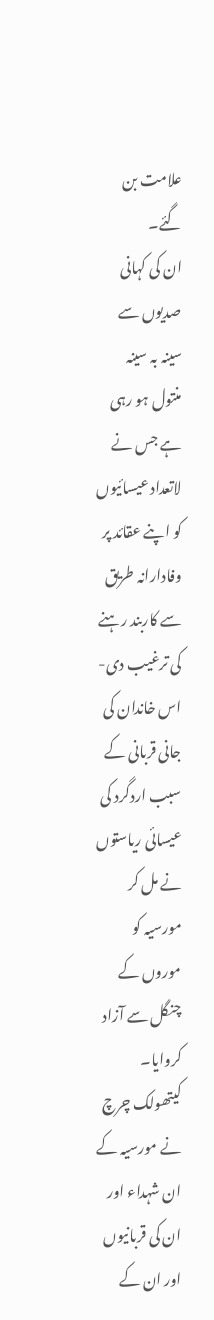علامت بن گئے۔
ان کی کہانی صدیوں سے سینہ بہ سینہ منتول ہو رہی ہے جس نے لاتعداد عیسائیوں کو اپنے عقائد پر وفادارانہ طریق سے کاربند رہنے کی ترغیب دی- اس خاندان کی جانی قربانی کے سبب اردگرد کی عیسائی ریاستوں نے مل کر مورسیہ کو موروں کے چنگل سے آزاد کروایا۔
کیتھولک چرچ نے مورسیہ کے ان شہداء اور ان کی قربانیوں اور ان کے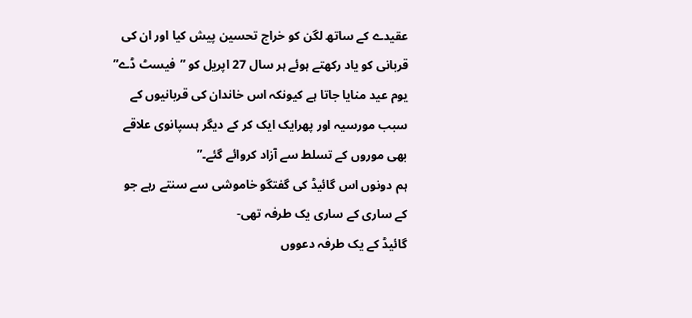عقیدے کے ساتھ لگن کو خراج تحسین پیش کیا اور ان کی قربانی کو یاد رکھتے ہوئے ہر سال 27 اپریل کو ”فیسٹ ڈے” یوم عید منایا جاتا ہے کیونکہ اس خاندان کی قربانیوں کے سبب مورسیہ اور پھرایک ایک کر کے دیگر ہسپانوی علاقے بھی موروں کے تسلط سے آزاد کروائے گئے۔”
ہم دونوں اس گائیڈ کی گفتگو خاموشی سے سنتے رہے جو کے ساری کے ساری یک طرفہ تھی-
گائیڈ کے یک طرفہ دعووں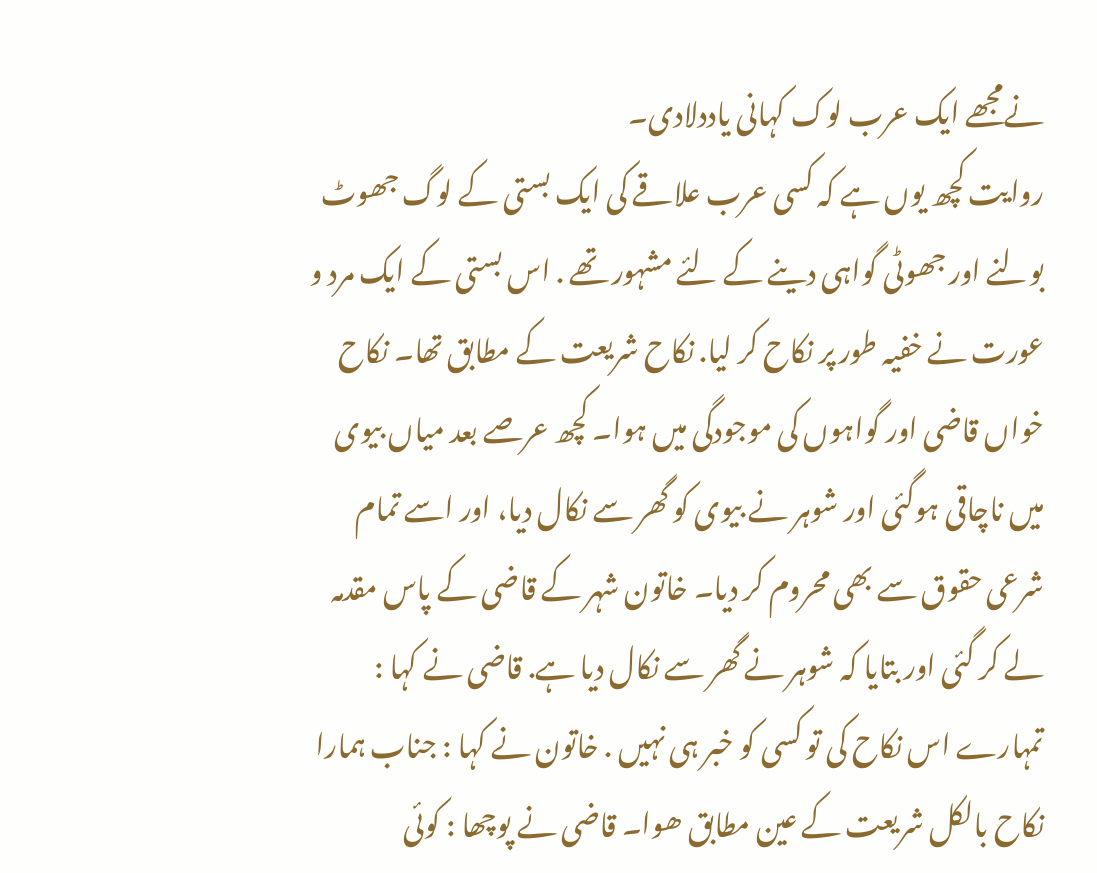نےمجھے ایک عرب لوک کہانی یاددلادی۔
روایت کچھ یوں ہے کہ کسی عرب علاقے کی ایک بستی کے لوگ جھوٹ بولنے اور جھوٹی گواہی دینے کے لئے مشہور تھے . اس بستی کے ایک مرد و عورت نے خفیہ طور پر نکاح کر لیا. نکاح شریعت کے مطابق تھا۔ نکاح خواں قاضی اور گواہوں کی موجودگی میں ہوا۔ کچھ عرصے بعد میاں بیوی میں ناچاقی ہوگئی اور شوہر نے بیوی کو گھر سے نکال دیا، اور اسے تمام شرعی حقوق سے بھی محروم کر دیا۔ خاتون شہر کے قاضی کے پاس مقدمہ لے کر گئی اور بتایا کہ شوہر نے گھر سے نکال دیا ہے. قاضی نے کہا : تمہارے اس نکاح کی تو کسی کو خبر ہی نہیں . خاتون نے کہا : جناب ہمارا نکاح بالکل شریعت کے عین مطابق ھوا۔ قاضی نے پوچھا : کوئی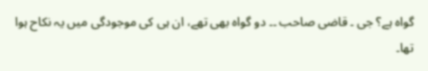گواہ ہے؟ جی ۔ قاضی صاحب ۔۔ دو گواہ بھی تھے، ان ہی کی موجودگی میں یہ نکاح ہوا تھا۔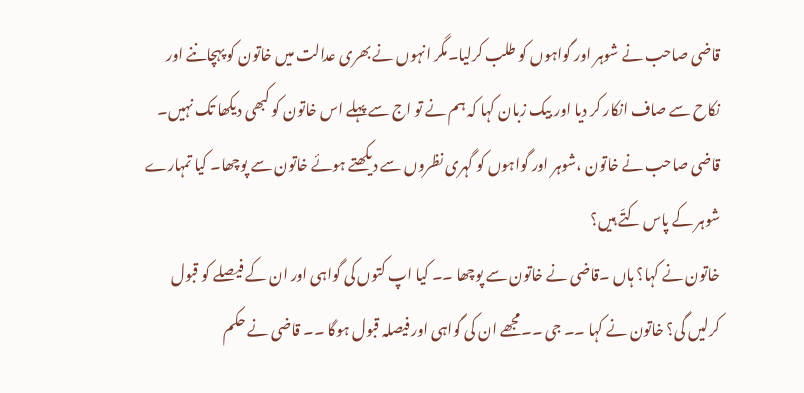قاضی صاحب نے شوہر اور گواہوں کو طلب کرلیا۔مگر انہوں نے بھری عدالت میں خاتون کو پہچاننے اور نکاح سے صاف انکار کر دیا اور بیک زبان کہا کہ ہم نے تو اج سے پہلے اس خاتون کو کبھی دیکھا تک نہیں۔ قاضی صاحب نے خاتون ،شوہر اور گواہوں کو گہری نظروں سے دیکھتے ہوئے خاتون سے پوچھا۔ کیا تمہارے شوہر کے پاس کتّے ہیں؟
خاتون نے کہا؟ ہاں ۔قاضی نے خاتون سے پوچھا ۔۔ کیا اپ کتوں کی گواہی اور ان کے فیصلے کو قبول کرلیں گی؟ خاتون نے کہا ۔۔ جی ۔۔مجھے ان کی گواہی اور فیصلہ قبول ہوگا ۔۔ قاضی نے حکم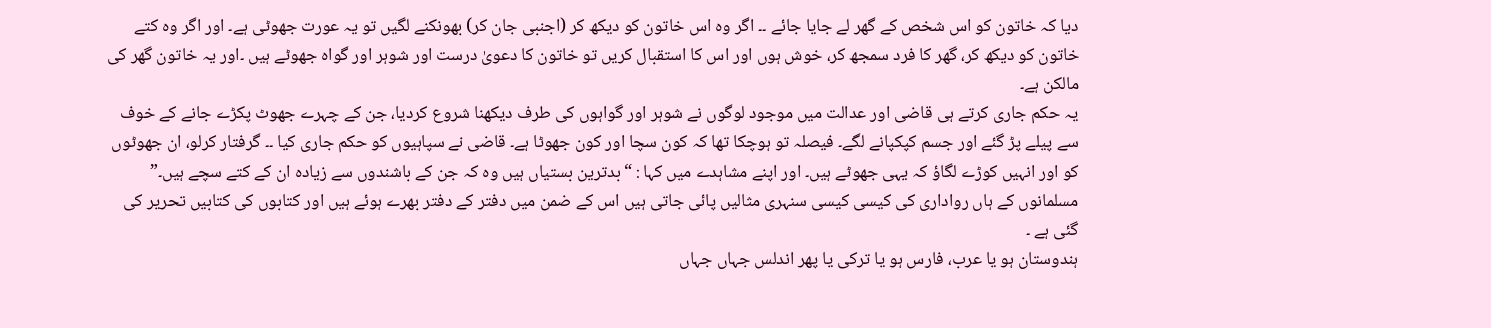دیا کہ خاتون کو اس شخص کے گھر لے جایا جائے ۔۔ اگر وہ اس خاتون کو دیکھ کر (اجنبی جان کر) بھونکنے لگیں تو یہ عورت جھوٹی ہے۔ اور اگر وہ کتے خاتون کو دیکھ کر، گھر کا فرد سمجھ کر، خوش ہوں اور اس کا استقبال کریں تو خاتون کا دعویٰ درست اور شوہر اور گواہ جھوٹے ہیں ۔اور یہ خاتون گھر کی مالکن ہے۔
یہ حکم جاری کرتے ہی قاضی اور عدالت میں موجود لوگوں نے شوہر اور گواہوں کی طرف دیکھنا شروع کردیا، جن کے چہرے جھوٹ پکڑے جانے کے خوف سے پیلے پڑ گئے اور جسم کپکپانے لگے۔ فیصلہ تو ہوچکا تھا کہ کون سچا اور کون جھوٹا ہے۔ قاضی نے سپاہیوں کو حکم جاری کیا ۔۔ گرفتار کرلو، ان جھوٹوں کو اور انہیں کوڑے لگاؤ کہ یہی جھوٹے ہیں۔ اور اپنے مشاہدے میں کہا : “بدترین بستیاں ہیں وہ کہ جن کے باشندوں سے زیادہ ان کے کتے سچے ہیں۔”
مسلمانوں کے ہاں رواداری کی کیسی کیسی سنہری مثالیں پائی جاتی ہیں اس کے ضمن میں دفتر کے دفتر بھرے ہوئے ہیں اور کتابوں کی کتابیں تحریر کی گئی ہے ۔
ہندوستان ہو یا عرب، فارس ہو یا ترکی یا پھر اندلس جہاں جہاں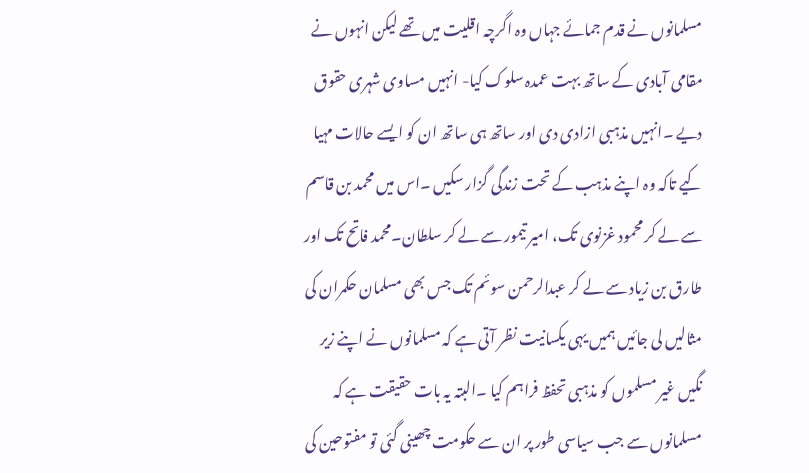مسلمانوں نے قدم جمائے جہاں وہ اگرچہ اقلیت میں تھے لیکن انہوں نے مقامی آبادی کے ساتھ بہت عمدہ سلوک کیا- انہیں مساوی شہری حقوق دیے ۔انہیں مذہبی ازادی دی اور ساتھ ہی ساتھ ان کو ایسے حالات مہیا کیے تاکہ وہ اپنے مذہب کے تحت زندگی گزار سکیں ۔اس میں محمد بن قاسم سے لے کر محمود غزنوی تک، امیر تیمور سے لے کر سلطان۔محمد فاتح تک اور طارق بن زیاد سے لے کر عبدالرحمن سوئم تک جس بھی مسلمان حکمران کی مثالیں لی جائیں ہمیں یہی یکسانیت نظر آتی ہے کہ مسلمانوں نے اپنے زیر نگیں غیر مسلموں کو مذہبی تحفظ فراہم کیا ۔البتہ یہ بات حقیقت ہے کہ مسلمانوں سے جب سیاسی طور پر ان سے حکومت چھینی گئی تو مفتوحین کی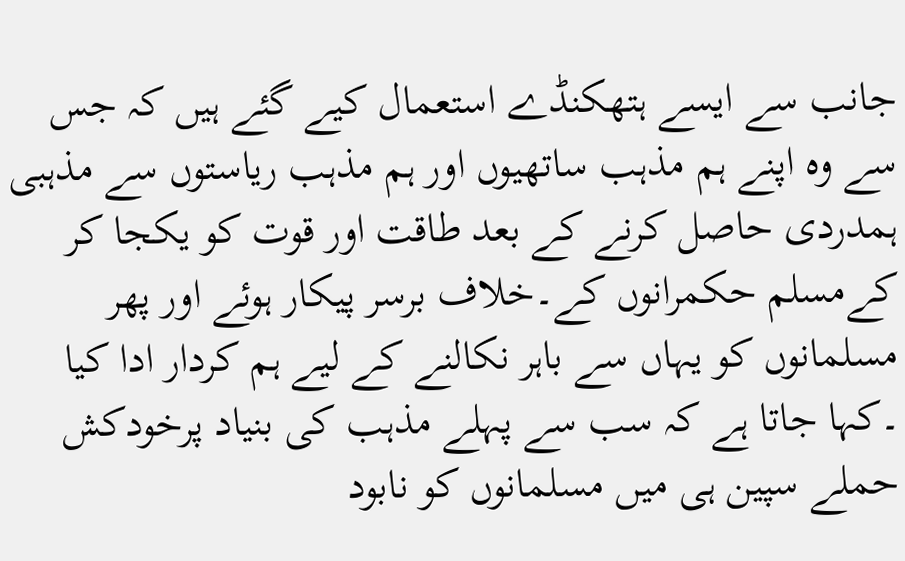جانب سے ایسے ہتھکنڈے استعمال کیے گئے ہیں کہ جس سے وہ اپنے ہم مذہب ساتھیوں اور ہم مذہب ریاستوں سے مذہبی ہمدردی حاصل کرنے کے بعد طاقت اور قوت کو یکجا کر کےمسلم حکمرانوں کے۔خلاف برسر پیکار ہوئے اور پھر مسلمانوں کو یہاں سے باہر نکالنے کے لیے ہم کردار ادا کیا ۔کہا جاتا ہے کہ سب سے پہلے مذہب کی بنیاد پرخودکش حملے سپین ہی میں مسلمانوں کو نابود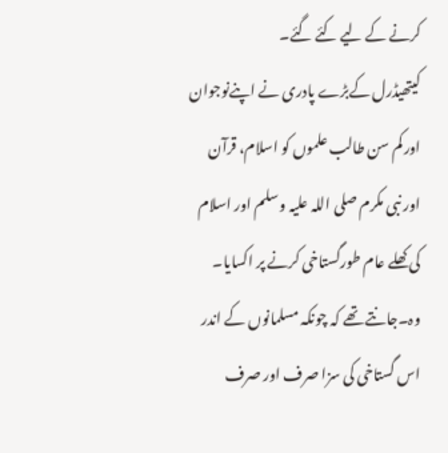کرنے کے لیے کئے گئے۔
کیتھیڈرل کےبڑے پادری نے اپنےنوجوان اور کم سن طالب علموں کو اسلام، قرآن اور نبی مکرم صلی اللہ علیہ وسلم اور اسلام کی کھلے عام طورگستاخی کرنے پر اکسایا۔ وہ۔جانتے تھے کہ چونکہ مسلمانوں کے اندر اس گستاخی کی سزا صرف اور صرف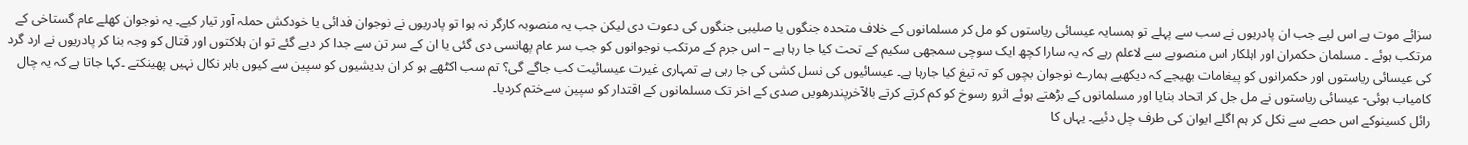سزائے موت ہے اس لیے جب ان پادریوں نے سب سے پہلے تو ہمسایہ عیسائی ریاستوں کو مل کر مسلمانوں کے خلاف متحدہ جنگوں یا صلیبی جنگوں کی دعوت دی لیکن جب یہ منصوبہ کارگر نہ ہوا تو پادریوں نے نوجوان فدائی یا خودکش حملہ آور تیار کیے۔ یہ نوجوان کھلے عام گستاخی کے مرتکب ہوئے ۔ مسلمان حکمران اور اہلکار اس منصوبے سے لاعلم رہے کہ یہ سارا کچھ ایک سوچی سمجھی سکیم کے تحت کیا جا رہا ہے – اس جرم کے مرتکب نوجوانوں کو جب سر عام پھانسی دی گئی یا ان کے سر تن سے جدا کر دیے گئے تو ان ہلاکتوں اور قتال کو وجہ بنا کر پادریوں نے ارد گرد کی عیسائی ریاستوں اور حکمرانوں کو پیغامات بھیجے کہ دیکھیے ہمارے نوجوان بچوں کو تہ تیغ کیا جارہا ہے۔ عیسائیوں کی نسل کشی کی جا رہی ہے تمہاری غیرت عیسائیت کب جاگے گی؟ تم سب اکٹھے ہو کر ان بدیشیوں کو سپین سے کیوں باہر نکال نہیں پھینکتے ۔کہا جاتا ہے کہ یہ چال کامیاب ہوئی- عیسائی ریاستوں نے مل جل کر اتحاد بنایا اور مسلمانوں کے بڑھتے ہوئے اثرو رسوخ کو کم کرتے کرتے بالآخرپندرھویں صدی کے اخر تک مسلمانوں کے اقتدار کو سپین سےختم کردیا۔
رائل کسینوکے اس حصے سے نکل کر ہم اگلے ایوان کی طرف چل دئیے۔ یہاں کا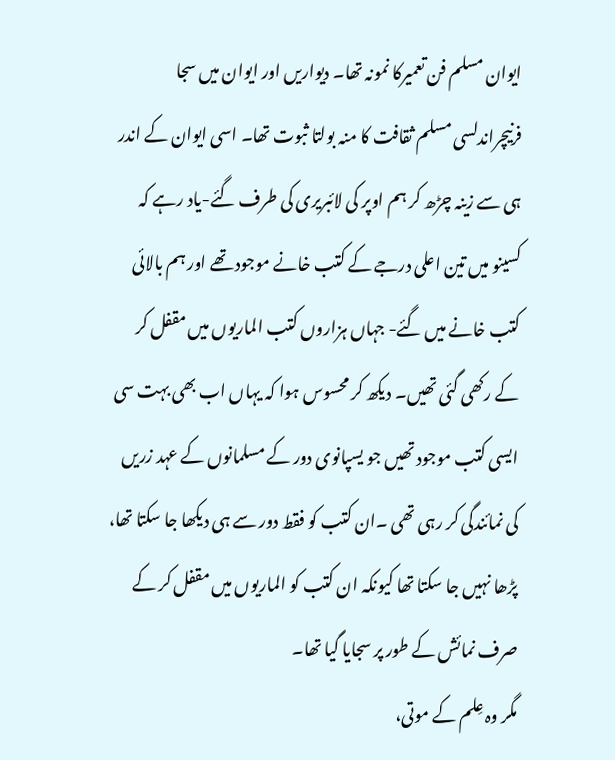ایوان مسلم فن تعمیرکا نمونہ تھا۔ دیواریں اور ایوان میں سجا فرنیچراندلسی مسلم ثقافت کا منہ بولتا ثبوت تھا۔ اسی ایوان کے اندر ہی سے زینہ چڑھ کر ہم اوپر کی لائبریری کی طرف گئے-یاد رہے کہ کسینو میں تین اعلی درجے کے کتب خانے موجود تھے اور ہم بالائی کتب خانے میں گئے- جہاں ہزاروں کتب الماریوں میں مقفل کر کے رکھی گئی تھیں۔ دیکھ کر محسوس ہوا کہ یہاں اب بھی بہت سی ایسی کتب موجود تھیں جو یسپانوی دور کے مسلمانوں کے عہد زریں کی نمائندگی کر رہی تھی ۔ان کتب کو فقط دور سے ہی دیکھا جا سکتا تھا، پڑھا نہیں جا سکتا تھا کیونکہ ان کتب کو الماریوں میں مقفل کر کے صرف نمائش کے طور پر سجایا گیا تھا۔
مگر وہ عِلم کے موتی،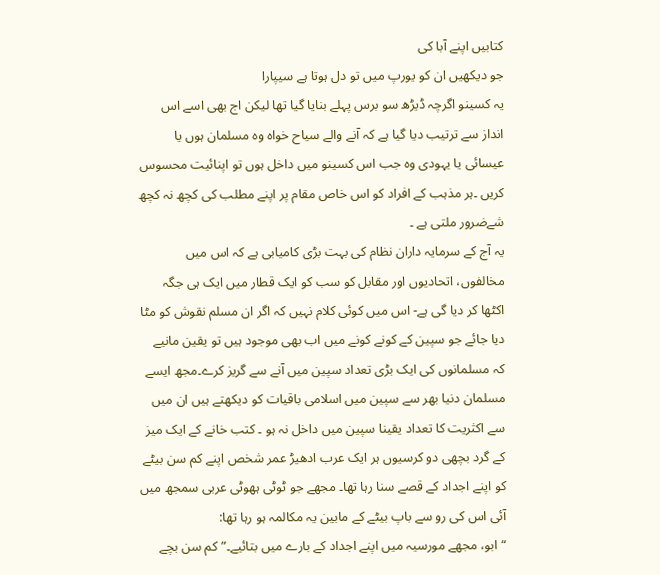کتابیں اپنے آبا کی
جو دیکھیں ان کو یورپ میں تو دل ہوتا ہے سیپارا
یہ کسینو اگرچہ ڈیڑھ سو برس پہلے بنایا گیا تھا لیکن اج بھی اسے اس انداز سے ترتیب دیا گیا ہے کہ آنے والے سیاح خواہ وہ مسلمان ہوں یا عیسائی یا یہودی وہ جب اس کسینو میں داخل ہوں تو اپنائیت محسوس کریں ۔ہر مذہب کے افراد کو اس خاص مقام پر اپنے مطلب کی کچھ نہ کچھ شےضرور ملتی ہے ۔
یہ آج کے سرمایہ داران نظام کی بہت بڑی کامیابی ہے کہ اس میں مخالفوں، اتحادیوں اور مقابل کو سب کو ایک قطار میں ایک ہی جگہ اکٹھا کر دیا گی ہے- اس میں کوئی کلام نہیں کہ اگر ان مسلم نقوش کو مٹا دیا جائے جو سپین کے کونے کونے میں اب بھی موجود ہیں تو یقین مانیے کہ مسلمانوں کی ایک بڑی تعداد سپین میں آنے سے گریز کرے۔مجھ ایسے مسلمان دنیا بھر سے سپین میں اسلامی باقیات کو دیکھتے ہیں ان میں سے اکثریت کا تعداد یقینا سپین میں داخل نہ ہو ۔ کتب خانے کے ایک میز کے گرد بچھی دو کرسیوں ہر ایک عرب ادھیڑ عمر شخص اپنے کم سن بیٹے کو اپنے اجداد کے قصے سنا رہا تھا۔ مجھے جو ٹوٹی ہھوٹی عربی سمجھ میں آئی اس کی رو سے باپ بیٹے کے مابین یہ مکالمہ ہو رہا تھا:
“ابو، مجھے مورسیہ میں اپنے اجداد کے بارے میں بتائیے۔”کم سن بچے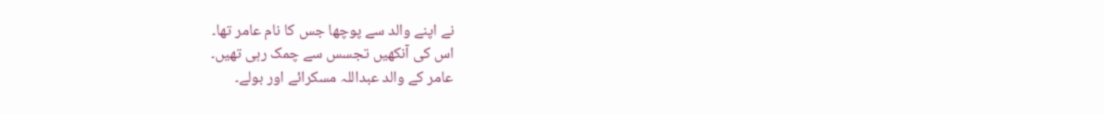نے اپنے والد سے پوچھا جس کا نام عامر تھا۔
اس کی آنکھیں تجسس سے چمک رہی تھیں۔
عامر کے والد عبداللہ مسکرائے اور بولے۔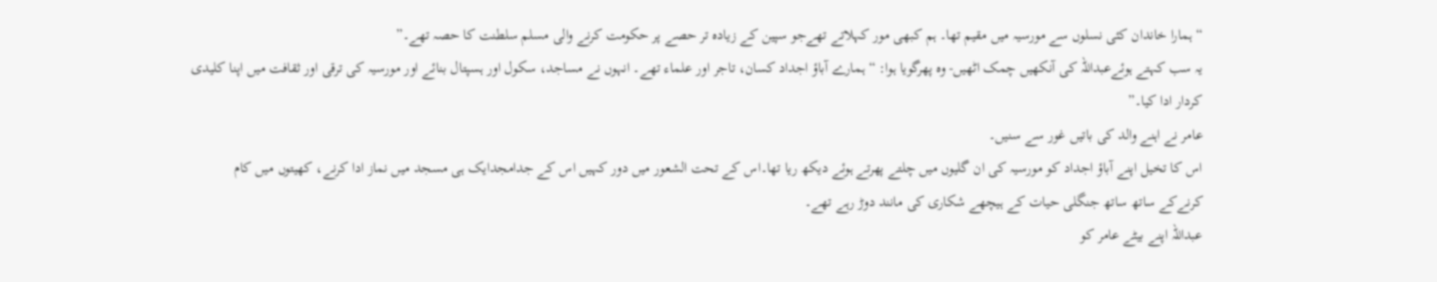“ہمارا خاندان کئی نسلوں سے مورسیہ میں مقیم تھا۔ ہم کبھی مور کہلاتے تھےجو سپین کے زیادہ تر حصے پر حکومت کرنے والی مسلم سلطنت کا حصہ تھے۔”
یہ سب کہتے ہوئےعبداللہ کی آنکھیں چمک اٹھیں- وہ پھرگویا ہوا: “ہمارے آباؤ اجداد کسان، تاجر اور علماء تھے۔ انہوں نے مساجد، سکول اور ہسپتال بنائے اور مورسیہ کی ترقی اور ثقافت میں اپنا کلیدی کردار ادا کیا۔”
عامر نے اہنے والد کی باتیں غور سے سنیں۔
اس کا تخیل اپنے آباؤ اجداد کو مورسیہ کی ان گلیوں میں چلتے پھرتے ہوئے دیکھ ریا تھا۔اس کے تحت الشعور میں دور کہیں اس کے جدامجدایک ہی مسجد میں نماز ادا کرنے، کھیتوں میں کام کرنےکے ساتھ ساتھ جنگلی حیات کے ہیچھے شکاری کی مانند دوڑ رہے تھے۔
عبداللہ اپنے بیٹے عامر کو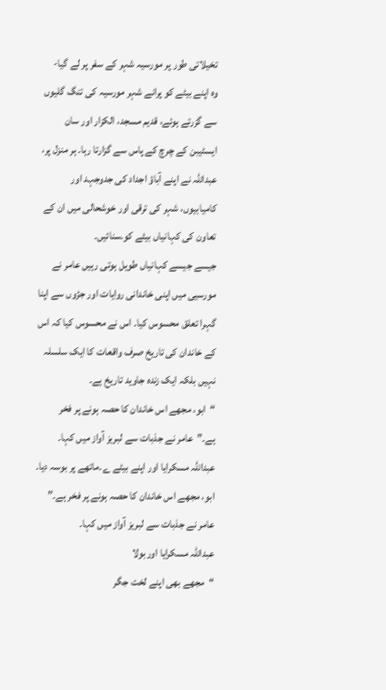تخیلاتی طور پر مورسیہ شہر کے سفر پر لے گیا-
وہ اپنے بیٹے کو پرانے شہر مورسیہ کی تنگ گلیوں سے گزرتے ہوئے، قدیم مسجد، الکزار اور سان ایسٹیبن کے چرچ کے پاس سے گزارتا رہا۔ ہر منزل پر، عبداللہ نے اپنے آباؤ اجداد کی جدوجہد اور کامیابیوں، شہر کی ترقی اور خوشحالی میں ان کے تعاون کی کہانیاں بیٹے کو۔سنائیں۔
جیسے جیسے کہانیاں طویل ہوتی رہیں عامر نے مورسیی میں اپنی خاندانی روایات اور جڑوں سے اپنا گہرا تعلق محسوس کیا۔ اس نے محسوس کیا کہ اس کے خاندان کی تاریخ صرف واقعات کا ایک سلسلہ نہیں بلکہ ایک زندہ جاوید تاریخ ہے۔
“ابو، مجھے اس خاندان کا حصہ ہونے پر فخر ہے۔”عامر نے جذبات سے لبریز آواز میں کہا۔
عبداللہ مسکرایا اور اپنے بیٹے ے۔ماتھے پر بوسہ دیا۔
ابو، مجھے اس خاندان کا حصہ ہونے پر فخر ہے۔” عامر نے جذبات سے لبریز آواز میں کہا۔
عبداللہ مسکرایا اوربولا
“مجھے بھی اپنے لخت جگر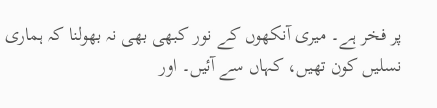پر فخر ہے۔ میری آنکھوں کے نور کبھی بھی نہ بھولنا کہ ہماری نسلیں کون تھیں، کہاں سے آئیں۔ اور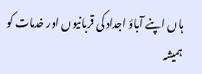ہاں اپنے آباؤ اجداد کی قربانیوں اور خدمات کو ہمیشہ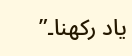یاد رکھنا۔”